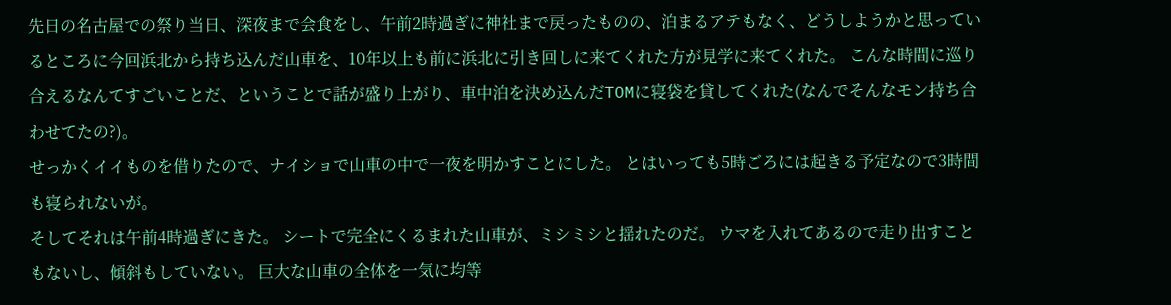先日の名古屋での祭り当日、深夜まで会食をし、午前2時過ぎに神社まで戻ったものの、泊まるアテもなく、どうしようかと思っているところに今回浜北から持ち込んだ山車を、10年以上も前に浜北に引き回しに来てくれた方が見学に来てくれた。 こんな時間に巡り合えるなんてすごいことだ、ということで話が盛り上がり、車中泊を決め込んだTOMに寝袋を貸してくれた(なんでそんなモン持ち合わせてたの?)。
せっかくイイものを借りたので、ナイショで山車の中で一夜を明かすことにした。 とはいっても5時ごろには起きる予定なので3時間も寝られないが。
そしてそれは午前4時過ぎにきた。 シートで完全にくるまれた山車が、ミシミシと揺れたのだ。 ウマを入れてあるので走り出すこともないし、傾斜もしていない。 巨大な山車の全体を一気に均等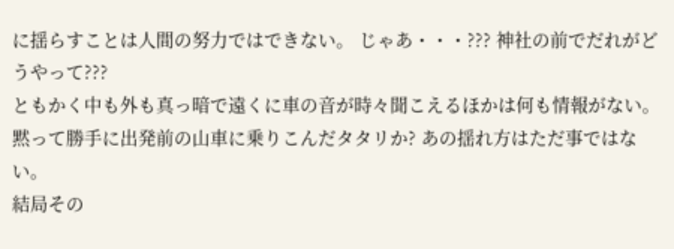に揺らすことは人間の努力ではできない。 じゃあ・・・??? 神社の前でだれがどうやって???
ともかく中も外も真っ暗で遠くに車の音が時々聞こえるほかは何も情報がない。 黙って勝手に出発前の山車に乗りこんだタタリか? あの揺れ方はただ事ではない。
結局その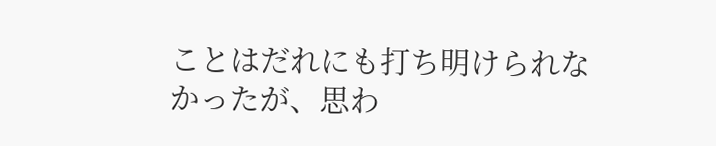ことはだれにも打ち明けられなかったが、思わ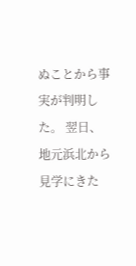ぬことから事実が判明した。 翌日、地元浜北から見学にきた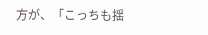方が、「こっちも揺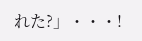れた?」・・・!